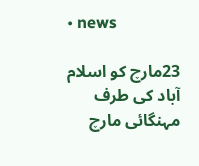• news

23مارچ کو اسلام آباد کی طرف مہنگائی مارچ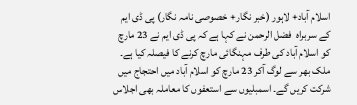اسلام آباد+ لاہور (خبر نگار+ خصوصی نامہ نگار) پی ڈی ایم کے سربراہ  فضل الرحمن نے کہا ہے کہ پی ڈی ایم نے 23 مارچ کو اسلام آباد کی طرف مہنگائی مارچ کرنے کا فیصلہ کیا ہے۔ ملک بھر سے لوگ آکر 23 مارچ کو اسلام آباد میں احتجاج میں شرکت کریں گے۔ اسمبلیوں سے استعفوں کا معاملہ بھی اجلاس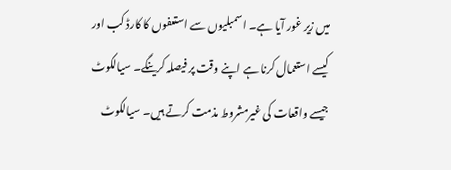میں زیر غور آیا ہے۔ اسمبلیوں سے استعفوں کا کارڈ کب اور کیسے استعمال کرنا ہے اپنے وقت پر فیصلہ کرینگے۔ سیالکوٹ جیسے واقعات کی غیرمشروط مذمت کرتے ہیں۔ سیالکوٹ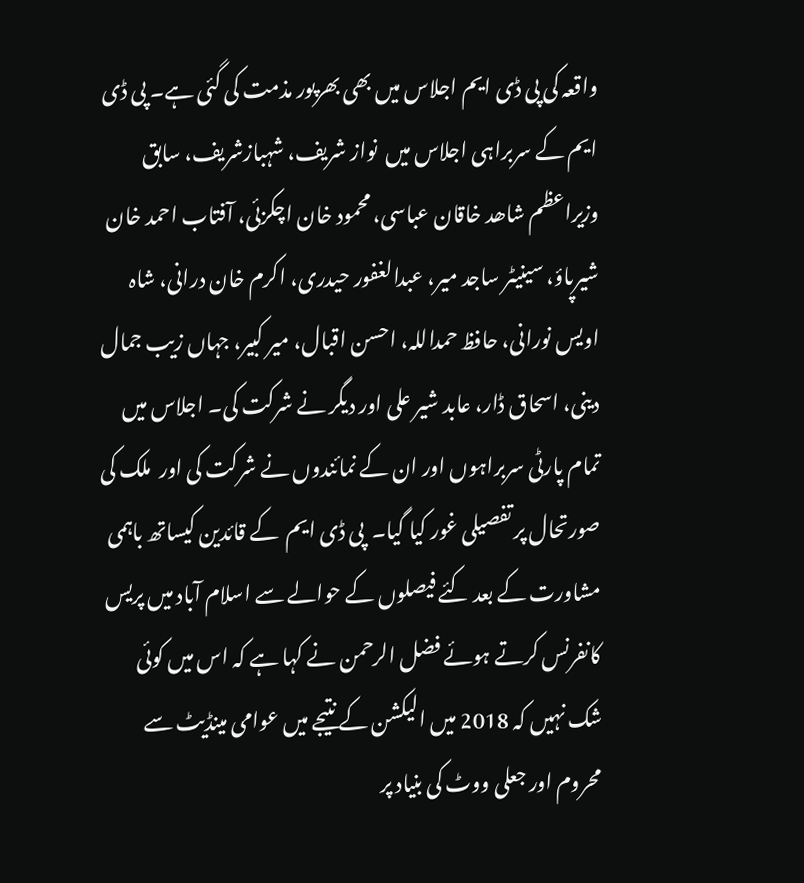واقعہ کی پی ڈی ایم اجلاس میں بھی بھرپور مذمت کی گئی ہے۔ پی ڈی ایم کے سربراہی اجلاس میں  نواز شریف، شہبازشریف، سابق وزیراعظم شاھد خاقان عباسی، محمود خان اچکزئی، آفتاب احمد خان شیرپاؤ، سینیٹر ساجد میر، عبدالغفور حیدری، اکرم خان درانی، شاہ اویس نورانی، حافظ حمداللہ، احسن اقبال، میر کبیر، جہاں زیب جمال دینی، اسحاق ڈار، عابد شیر علی اور دیگر نے شرکت کی۔ اجلاس میں تمام پارٹی سربراہوں اور ان کے نمائندوں نے شرکت کی اور  ملک کی صورتحال پر تفصیلی غور کیا گیا۔  پی ڈی ایم  کے قائدین کیساتھ باہمی مشاورت کے بعد کئے فیصلوں کے حوالے سے اسلام آباد میں پریس کانفرنس کرتے ہوئے فضل الرحمن نے کہا ہے کہ اس میں کوئی شک نہیں کہ 2018 میں الیکشن کے نتیجے میں عوامی مینڈیٹ سے محروم اور جعلی ووٹ کی بنیاد پر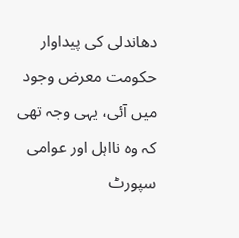دھاندلی کی پیداوار حکومت معرض وجود میں آئی، یہی وجہ تھی کہ وہ نااہل اور عوامی سپورٹ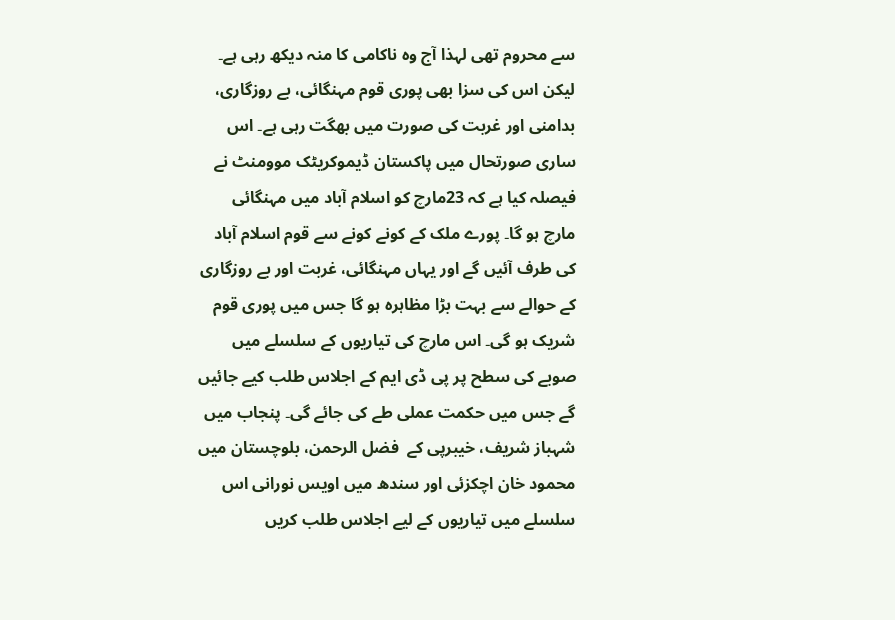سے محروم تھی لہذا آج وہ ناکامی کا منہ دیکھ رہی ہے۔ لیکن اس کی سزا بھی پوری قوم مہنگائی، بے روزگاری، بدامنی اور غربت کی صورت میں بھگت رہی ہے۔ اس ساری صورتحال میں پاکستان ڈیموکریٹک موومنٹ نے فیصلہ کیا ہے کہ 23مارچ کو اسلام آباد میں مہنگائی مارچ ہو گا۔ پورے ملک کے کونے کونے سے قوم اسلام آباد کی طرف آئیں گے اور یہاں مہنگائی، غربت اور بے روزگاری کے حوالے سے بہت بڑا مظاہرہ ہو گا جس میں پوری قوم شریک ہو گی۔ اس مارچ کی تیاریوں کے سلسلے میں صوبے کی سطح پر پی ڈی ایم کے اجلاس طلب کیے جائیں گے جس میں حکمت عملی طے کی جائے گی۔ پنجاب میں شہباز شریف، خیبرپی کے  فضل الرحمن، بلوچستان میں محمود خان اچکزئی اور سندھ میں اویس نورانی اس سلسلے میں تیاریوں کے لیے اجلاس طلب کریں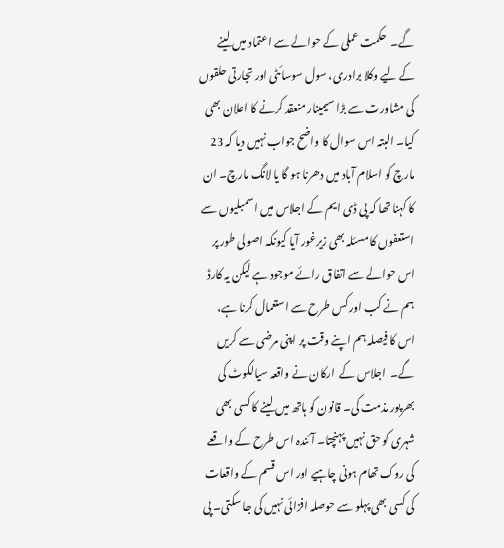گے۔  حکمت عملی کے حوالے سے اعتماد میں لینے کے لیے وکلا برادری، سول سوسائٹی اور تجارتی حلقوں کی مشاورت سے بڑا سیمینار منعقد کرنے کا اعلان بھی کیا۔ البتہ اس سوال کا واضح جواب نہیں دیا کہ 23 مارچ کو اسلام آباد میں دھرنا ہو گا یا لانگ مارچ۔ ان کا کہنا تھا کہ پی ڈی ایم کے اجلاس میں اسمبلیوں سے استعفوں کا مسئلہ بھی زیرغور آیا کیونکہ اصولی طور پر اس حوالے سے اتفاق رائے موجود ہے لیکن یہ کارڈ ہم نے کب اور کس طرح سے استعمال کرنا ہے، اس کا فیصلہ ہم اپنے وقت پر اپنی مرضی سے کریں گے۔  اجلاس کے  ارکان نے واقعہ سیالکوٹ کی بھرپور مذمت کی۔ قانون کو ہاتھ میں لینے کا کسی بھی شہری کو حق نہیں پہنچتا۔ آئندہ اس طرح کے واقعے کی روک تھام ہونی چاہیے اور اس قسم کے واقعات کی کسی بھی پہلو سے حوصلہ افزائی نہیں کی جا سکتی۔ پی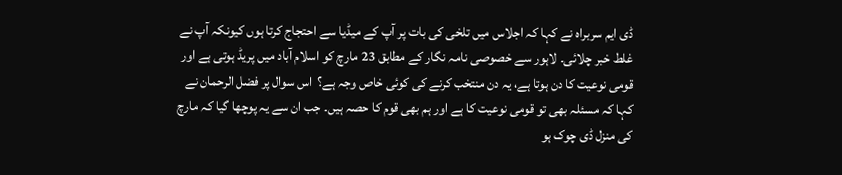ڈی ایم سربراہ نے کہا کہ اجلاس میں تلخی کی بات پر آپ کے میڈیا سے احتجاج کرتا ہوں کیونکہ آپ نے غلط خبر چلائی۔ لاہور سے خصوصی نامہ نگار کے مطابق 23 مارچ کو اسلام آباد میں پریڈ ہوتی ہے اور قومی نوعیت کا دن ہوتا ہے، یہ دن منتخب کرنے کی کوئی خاص وجہ ہے؟  اس سوال پر فضل الرحمان نے کہا کہ مسئلہ بھی تو قومی نوعیت کا ہے اور ہم بھی قوم کا حصہ ہیں۔ جب ان سے یہ پوچھا گیا کہ مارچ کی منزل ڈی چوک ہو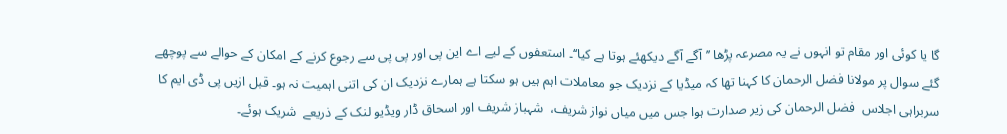گا یا کوئی اور مقام تو انہوں نے یہ مصرعہ پڑھا ’’آگے آگے دیکھئے ہوتا ہے کیا‘‘۔ استعفوں کے لیے اے این پی اور پی پی سے رجوع کرنے کے امکان کے حوالے سے پوچھے گئے سوال پر مولانا فضل الرحمان کا کہنا تھا کہ میڈیا کے نزدیک جو معاملات اہم ہیں ہو سکتا ہے ہمارے نزدیک ان کی اتنی اہمیت نہ ہو۔ قبل ازیں پی ڈی ایم کا سربراہی اجلاس  فضل الرحمان کی زیر صدارت ہوا جس میں میاں نواز شریف،  شہباز شریف اور اسحاق ڈار ویڈیو لنک کے ذریعے  شریک ہوئے۔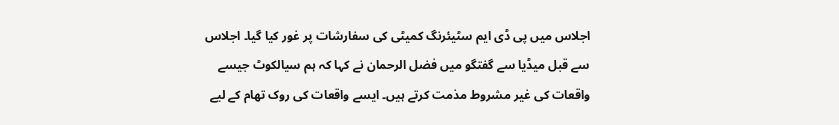اجلاس میں پی ڈی ایم سٹیئرنگ کمیٹی کی سفارشات پر غور کیا گیا۔ اجلاس سے قبل میڈیا سے گفتگو میں فضل الرحمان نے کہا کہ ہم سیالکوٹ جیسے واقعات کی غیر مشروط مذمت کرتے ہیں۔ ایسے واقعات کی روک تھام کے لیے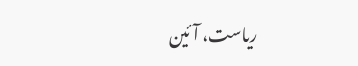ریاست، آئین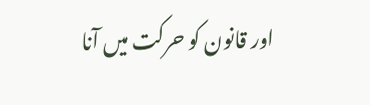اور قانون کو حرکت میں آنا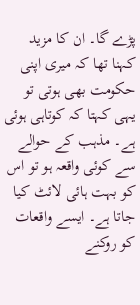پڑے گا۔ ان کا مزید کہنا تھا کہ میری اپنی حکومت بھی ہوتی تو یہی کہتا کہ کوتاہی ہوئی ہے۔ مذہب کے حوالے سے کوئی واقعہ ہو تو اس کو بہت ہائی لائٹ کیا جاتا ہے۔ ایسے واقعات کو روکنے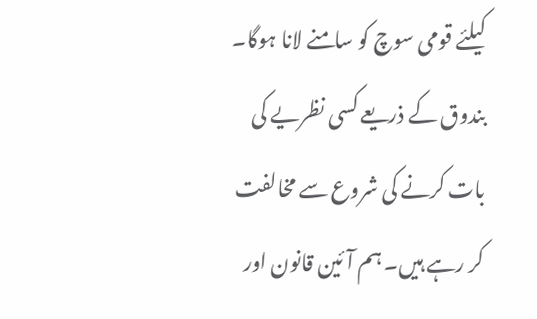کیلئے قومی سوچ کو سامنے لانا ہوگا۔ بندوق کے ذریعے کسی نظریے کی بات کرنے کی شروع سے مخالفت کر رہے ہیں۔ ہم آئین قانون اور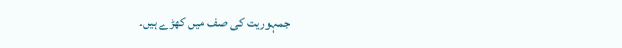جمہوریت کی صف میں کھڑے ہیں۔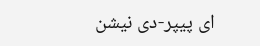ای پیپر-دی نیشن